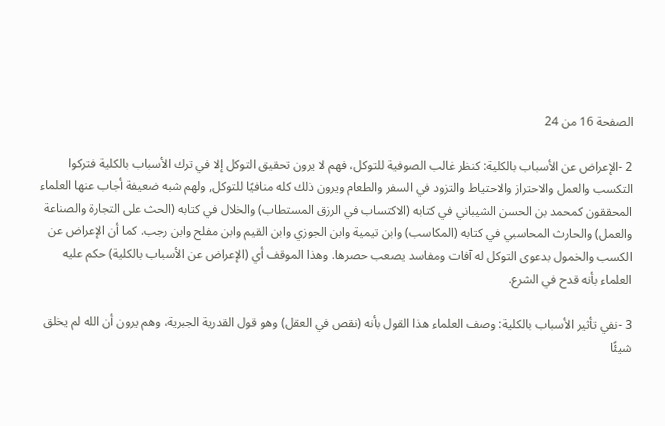الصفحة 16 من 24

2 -الإعراض عن الأسباب بالكلية: كنظر غالب الصوفية للتوكل، فهم لا يرون تحقيق التوكل إلا في ترك الأسباب بالكلية فتركوا التكسب والعمل والاحتراز والاحتياط والتزود في السفر والطعام ويرون ذلك كله منافيًا للتوكل, ولهم شبه ضعيفة أجاب عنها العلماء المحققون كمحمد بن الحسن الشيباني في كتابه (الاكتساب في الرزق المستطاب) والخلال في كتابه (الحث على التجارة والصناعة والعمل) والحارث المحاسبي في كتابه (المكاسب) وابن تيمية وابن الجوزي وابن القيم وابن مفلح وابن رجب. كما أن الإعراض عن الكسب والخمول بدعوى التوكل له آفات ومفاسد يصعب حصرها. وهذا الموقف أي (الإعراض عن الأسباب بالكلية) حكم عليه العلماء بأنه قدح في الشرع.

3 -نفي تأثير الأسباب بالكلية: وصف العلماء هذا القول بأنه (نقص في العقل) وهو قول القدرية الجبرية، وهم يرون أن الله لم يخلق شيئًا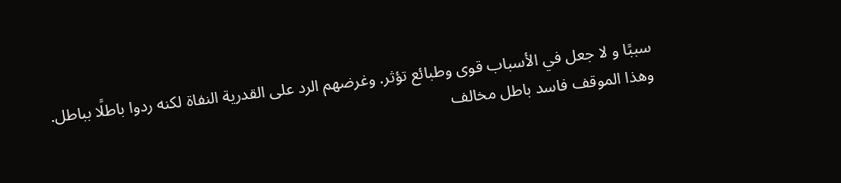سببًا و لا جعل في الأسباب قوى وطبائع تؤثر. وغرضهم الرد على القدرية النفاة لكنه ردوا باطلًا بباطل. وهذا الموقف فاسد باطل مخالف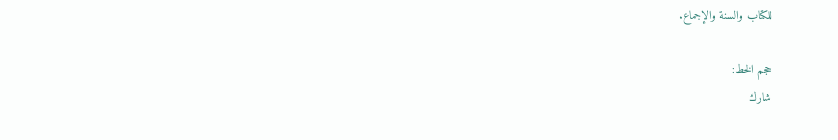للكتاب والسنة والإجماع.

حجم الخط:
شارك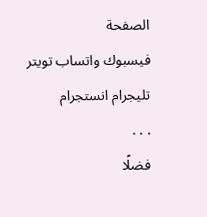الصفحة
فيسبوك واتساب تويتر تليجرام انستجرام
. . .
فضلًا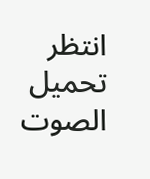انتظر تحميل الصوت